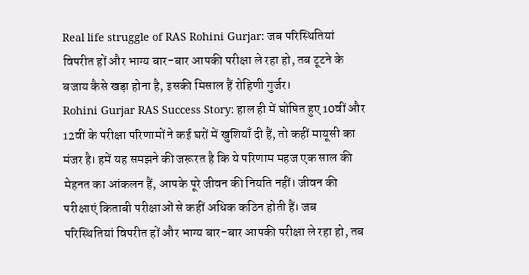Real life struggle of RAS Rohini Gurjar: जब परिस्थितियां विपरीत हों और भाग्य बार-बार आपकी परीक्षा ले रहा हो, तब टूटने के बजाय कैसे खड़ा होना है, इसकी मिसाल हैं रोहिणी गुर्जर।
Rohini Gurjar RAS Success Story: हाल ही में घोषित हुए 10वीं और 12वीं के परीक्षा परिणामों ने कई घरों में खुशियाँ दी हैं, तो कहीं मायूसी का मंजर है। हमें यह समझने की जरूरत है कि ये परिणाम महज एक साल की मेहनत का आंकलन हैं, आपके पूरे जीवन की नियति नहीं। जीवन की परीक्षाएं किताबी परीक्षाओं से कहीं अधिक कठिन होती हैं। जब परिस्थितियां विपरीत हों और भाग्य बार-बार आपकी परीक्षा ले रहा हो, तब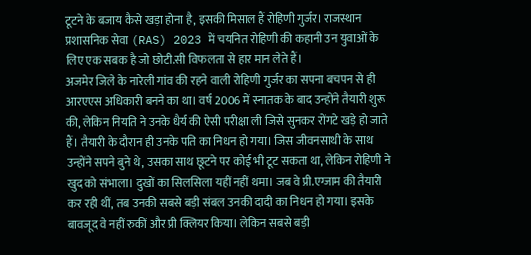टूटने के बजाय कैसे खड़ा होना है, इसकी मिसाल हैं रोहिणी गुर्जर। राजस्थान प्रशासनिक सेवा (RAS) 2023 में चयनित रोहिणी की कहानी उन युवाओं के लिए एक सबक है जो छोटी.सी विफलता से हार मान लेते हैं।
अजमेर जिले के नारेली गांव की रहने वाली रोहिणी गुर्जर का सपना बचपन से ही आरएएस अधिकारी बनने का था। वर्ष 2006 में स्नातक के बाद उन्होंने तैयारी शुरू की, लेकिन नियति ने उनके धैर्य की ऐसी परीक्षा ली जिसे सुनकर रोंगटे खड़े हो जाते हैं। तैयारी के दौरान ही उनके पति का निधन हो गया। जिस जीवनसाथी के साथ उन्होंने सपने बुने थे, उसका साथ छूटने पर कोई भी टूट सकता था, लेकिन रोहिणी ने खुद को संभाला। दुखों का सिलसिला यहीं नहीं थमा। जब वे प्री.एग्जाम की तैयारी कर रही थीं, तब उनकी सबसे बड़ी संबल उनकी दादी का निधन हो गया। इसके बावजूद वे नहीं रुकीं और प्री क्लियर किया। लेकिन सबसे बड़ी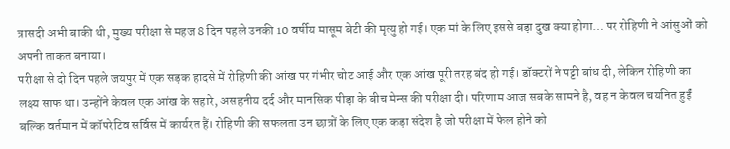त्रासदी अभी बाकी थी, मुख्य परीक्षा से महज 8 दिन पहले उनकी 10 वर्षीय मासूम बेटी की मृत्यु हो गई। एक मां के लिए इससे बड़ा दुख क्या होगा… पर रोहिणी ने आंसुओं को अपनी ताकत बनाया।
परीक्षा से दो दिन पहले जयपुर में एक सड़क हादसे में रोहिणी की आंख पर गंभीर चोट आई और एक आंख पूरी तरह बंद हो गई। डॉक्टरों ने पट्टी बांध दी, लेकिन रोहिणी का लक्ष्य साफ था। उन्होंने केवल एक आंख के सहारे, असहनीय दर्द और मानसिक पीड़ा के बीच मेन्स की परीक्षा दी। परिणाम आज सबके सामने है, वह न केवल चयनित हुईं बल्कि वर्तमान में कॉपरेटिव सर्विस में कार्यरत हैं। रोहिणी की सफलता उन छात्रों के लिए एक कड़ा संदेश है जो परीक्षा में फेल होने को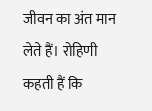जीवन का अंत मान लेते हैं। रोहिणी कहती हैं कि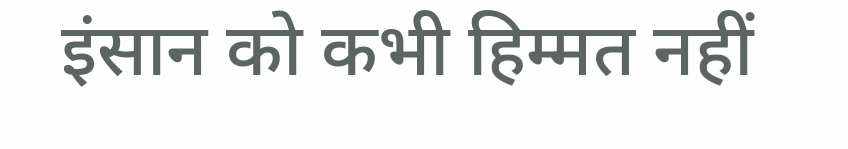इंसान को कभी हिम्मत नहीं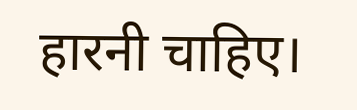हारनी चाहिए।